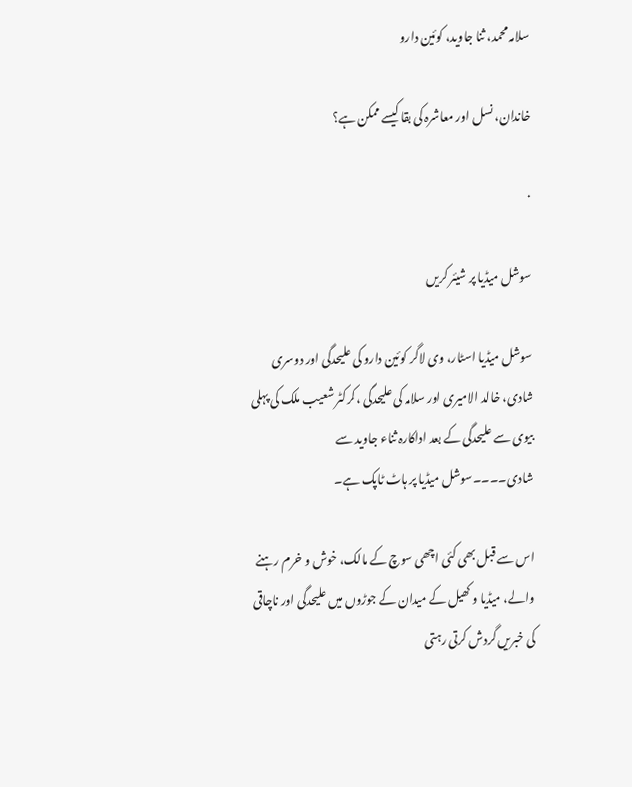سلامہ محمد، ثنا جاوید، کوئین دارو

خاندان، نسل اور معاشرہ کی بقا کیسے ممکن ہے؟

·

سوشل میڈیا پر شیئر کریں

سوشل میڈیا اسٹار، وی لاگر کوئین دارو کی علیحدگی اور دوسری شادی، خالد الامیری اور سلامہ کی علیحدگی ،کرکٹر شعیب ملک کی پہلی بیوی سے علیحدگی کے بعد اداکارہ ثناء جاوید سے شادی۔۔۔۔سوشل میڈیا پر ہاٹ ٹاپک ہے۔

اس سے قبل بھی کئی اچھی سوچ کے مالک، خوش و خرم رہنے والے، میڈیا و کھیل کے میدان کے جوڑوں میں علیحدگی اور ناچاقی کی خبریں گردش کرتی رہتی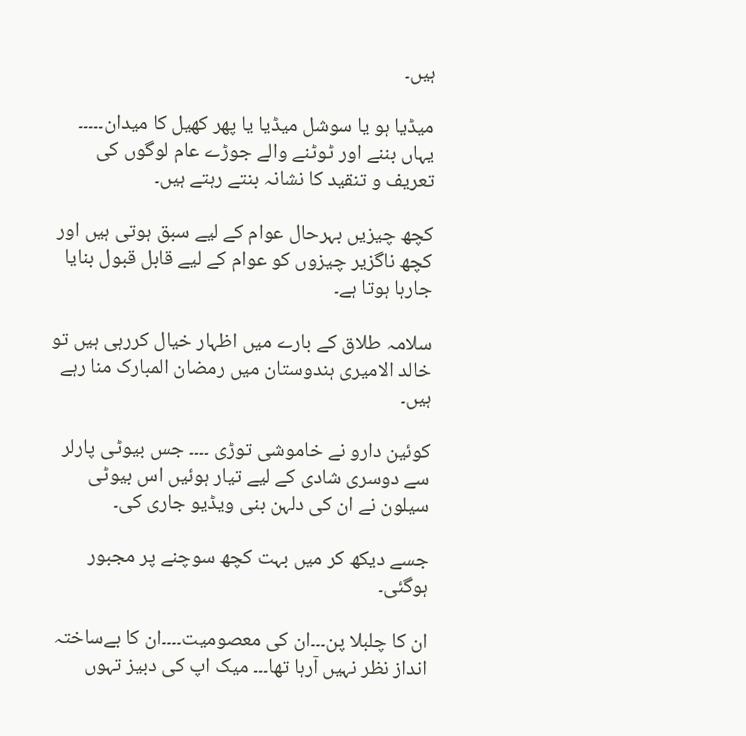ہیں۔

میڈیا ہو یا سوشل میڈیا یا پھر کھیل کا میدان۔۔۔۔۔ یہاں بننے اور ٹوٹنے والے جوڑے عام لوگوں کی تعریف و تنقید کا نشانہ بنتے رہتے ہیں۔

کچھ چیزیں بہرحال عوام کے لیے سبق ہوتی ہیں اور کچھ ناگزیر چیزوں کو عوام کے لیے قابل قبول بنایا جارہا ہوتا ہے۔

سلامہ طلاق کے بارے میں اظہار خیال کررہی ہیں تو خالد الامیری ہندوستان میں رمضان المبارک منا رہے ہیں۔

کوئین دارو نے خاموشی توڑی ۔۔۔۔ جس بیوٹی پارلر سے دوسری شادی کے لیے تیار ہوئیں اس بیوٹی سیلون نے ان کی دلہن بنی ویڈیو جاری کی۔

جسے دیکھ کر میں بہت کچھ سوچنے پر مجبور ہوگئی۔

ان کا چلبلا پن۔۔۔ان کی معصومیت۔۔۔۔ان کا بےساختہ انداز نظر نہیں آرہا تھا۔۔۔ میک اپ کی دبیز تہوں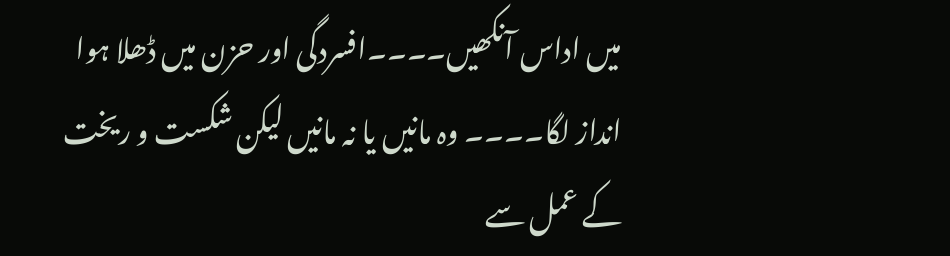میں اداس آنکھیں۔۔۔۔افسردگی اور حزن میں ڈھلا ہوا انداز لگا۔۔۔۔ وہ مانیں یا نہ مانیں لیکن شکست و ریخت کے عمل سے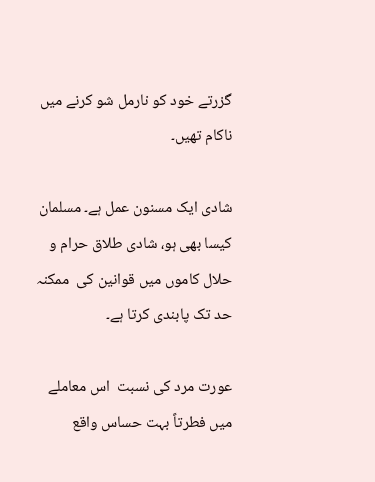گزرتے خود کو نارمل شو کرنے میں ناکام تھیں۔

شادی ایک مسنون عمل ہے۔ مسلمان کیسا بھی ہو، شادی طلاق حرام و حلال کاموں میں قوانین کی  ممکنہ حد تک پابندی کرتا ہے۔

عورت مرد کی نسبت  اس معاملے میں فطرتاً بہت حساس واقع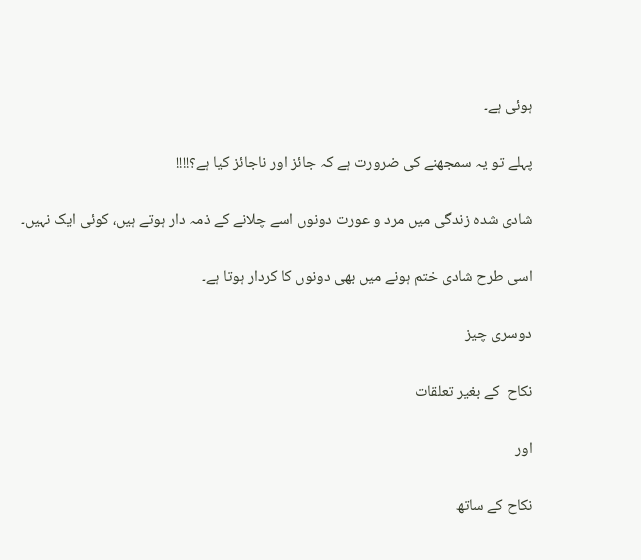ہوئی ہے۔

پہلے تو یہ سمجھنے کی ضرورت ہے کہ جائز اور ناجائز کیا ہے؟!!!!

شادی شدہ زندگی میں مرد و عورت دونوں اسے چلانے کے ذمہ دار ہوتے ہیں، کوئی ایک نہیں۔

اسی طرح شادی ختم ہونے میں بھی دونوں کا کردار ہوتا ہے۔

دوسری چیز

نکاح  کے بغیر تعلقات

اور

نکاح کے ساتھ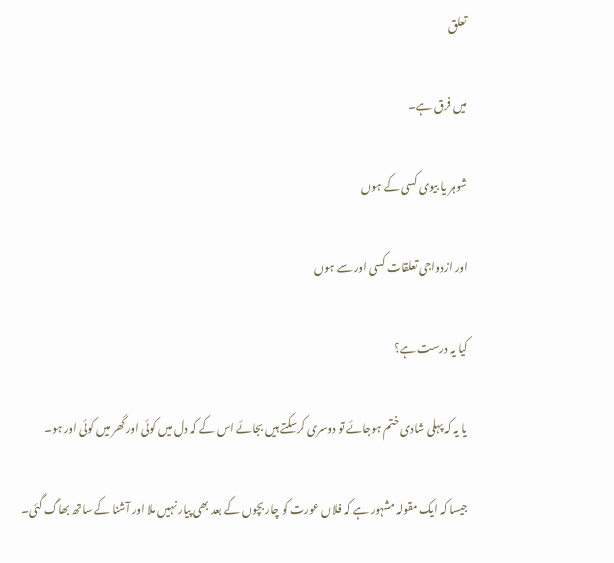تعلق

میں فرق ہے۔

شوہر یا بیوی کسی کے ہوں

اور ازدواجی تعلقات کسی اور سے ہوں

کیا یہ درست ہے؟

یا یہ کہ پہلی شادی ختم ہوجائے تو دوسری کرسکتے ہیں بجائے اس کے کہ دل میں کوئی اور گھر میں کوئی اور ہو۔

جیسا کہ ایک مقولہ مشہور ہے کہ فلاں عورت کو چار بچوں کے بعد بھی پیار نہیں ملا اور آشنا کے ساتھ بھاگ گئی۔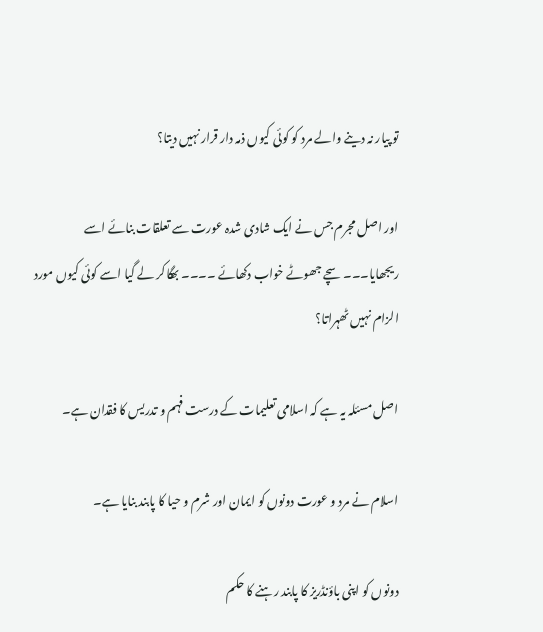تو پیار نہ دینے والے مرد کو کوئی کیوں ذمہ دار قرار نہیں دیتا؟

اور اصل مجرم جس نے ایک شادی شدہ عورت سے تعلقات بنائے اسے ریجھایا۔۔۔سچے جھوٹے خواب دکھائے ۔۔۔۔ بھگا کر لے گیا اسے کوئی کیوں مورد الزام نہیں ٹھہراتا؟

اصل مسئلہ یہ ہے کہ اسلامی تعلیمات کے درست فہم و تدریس کا فقدان ہے۔

اسلام نے مرد و عورت دونوں کو ایمان اور شرم و حیا کا پابند بنایا ہے۔

دونوں کو اپنی باؤنڈریز کا پابند رہنے کا حکم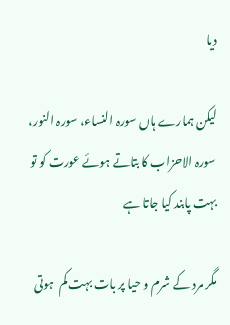دیا

لیکن ہمارے ہاں سورہ النساء، سورہ النور، سورہ الاحزاب کا بتاتے ہوئے عورت کو تو بہت پابند کیا جاتا ہے

مگر مرد کے شرم و حیا پر بات بہت کم  ہوتی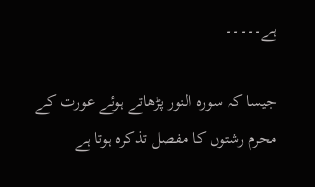ہے۔۔۔۔۔

جیسا کہ سورہ النور پڑھاتے ہوئے عورت کے محرم رشتوں کا مفصل تذکرہ ہوتا ہے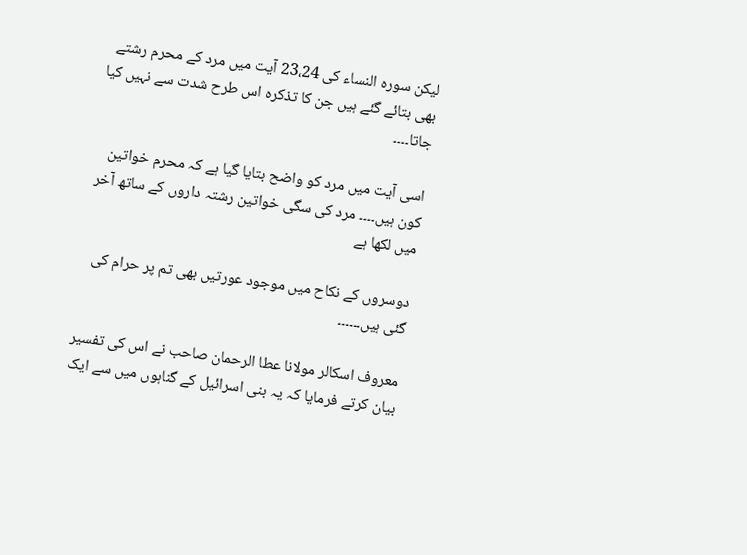لیکن سورہ النساء کی 23،24 آیت میں مرد کے محرم رشتے بھی بتائے گئے ہیں جن کا تذکرہ اس طرح شدت سے نہیں کیا جاتا۔۔۔۔

اسی آیت میں مرد کو واضح بتایا گیا ہے کہ محرم خواتین کون ہیں۔۔۔۔ مرد کی سگی خواتین رشتہ داروں کے ساتھ آخر میں لکھا ہے

دوسروں کے نکاح میں موجود عورتیں بھی تم پر حرام کی گئی ہیں۔۔۔۔۔۔

معروف اسکالر مولانا عطا الرحمان صاحب نے اس کی تفسیر بیان کرتے فرمایا کہ یہ بنی اسرائیل کے گناہوں میں سے ایک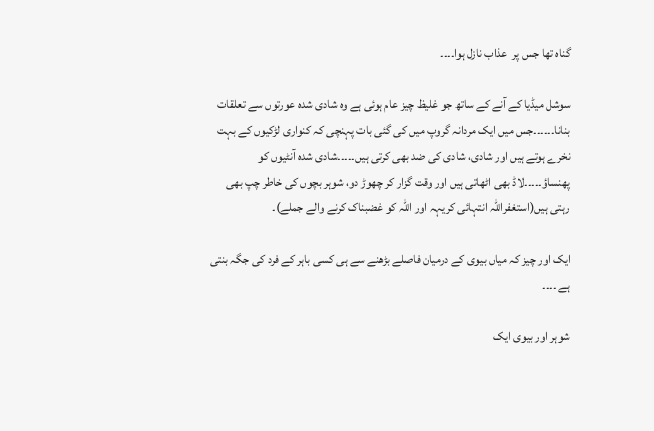گناہ تھا جس پر  عذاب نازل ہوا۔۔۔۔

سوشل میڈیا کے آنے کے ساتھ جو غلیظ چیز عام ہوئی ہے وہ شادی شدہ عورتوں سے تعلقات بنانا۔۔۔۔۔۔جس میں ایک مردانہ گروپ میں کی گئی بات پہنچی کہ کنواری لڑکیوں کے بہت نخرے ہوتے ہیں اور شادی، شادی کی ضد بھی کرتی ہیں۔۔۔۔۔شادی شدہ آنٹیوں کو پھنساؤ۔۔۔۔۔لاڈ بھی اٹھاتی ہیں اور وقت گزار کر چھوڑ دو، شوہر بچوں کی خاطر چپ بھی رہتی ہیں(استغفراللہ انتہائی کریہہ اور اللہ کو غضبناک کرنے والے جملے)۔

ایک اور چیز کہ میاں بیوی کے درمیان فاصلے بڑھنے سے ہی کسی باہر کے فرد کی جگہ بنتی ہے ۔۔۔۔

شوہر اور بیوی ایک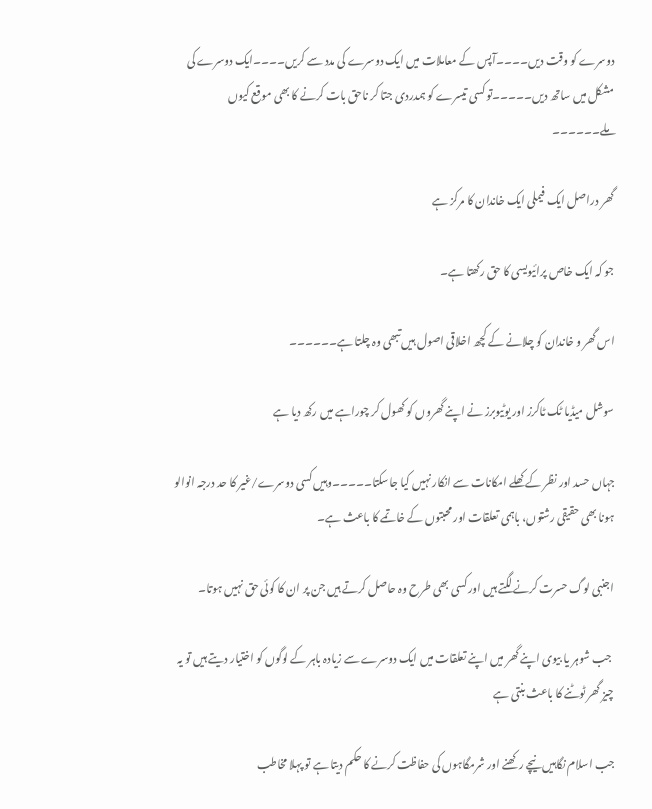دوسرے کو وقت دیں۔۔۔۔آپس کے معاملات میں ایک دوسرے کی مدد سے کریں۔۔۔۔ایک دوسرے کی مشکل میں ساتھ دیں۔۔۔۔۔تو کسی تیسرے کو ہمدردی جتا کر ناحق بات کرنے کا بھی موقع کیوں ملے۔۔۔۔۔۔

گھر دراصل ایک فیملی ایک خاندان کا مرکز ہے

جو کہ ایک خاص پرائیویسی کا حق رکھتا ہے۔

اس گھر و خاندان کو چلانے کے کچھ اخلاقی اصول ہیں تبھی وہ چلتا ہے۔۔۔۔۔۔

سوشل میڈیا ٹک ٹاکرز اور یوٹیوبرز نے اپنے گھروں کو کھول کر چوراہے میں رکھ دیا ہے

جہاں حسد اور نظر کے کھلے امکانات سے انکار نہیں کیا جاسکتا۔۔۔۔۔وہیں کسی دوسرے/غیر کا حد درجہ انوالو ہونا بھی حقیقی رشتوں، باہمی تعلقات اور محبتوں کے خاتمے کا باعث ہے۔

اجنبی لوگ حسرت کرنے لگتے ہیں اور کسی بھی طرح وہ حاصل کرتے ہیں جن پر ان کا کوئی حق نہیں ہوتا۔

 جب شوہر یا بیوی اپنے گھر میں اپنے تعلقات میں ایک دوسرے سے زیادہ باہر کے لوگوں کو اختیار دیتے ہیں تو یہ چیز گھر ٹوٹنے کا باعث بنتی ہے

جب اسلام نگاہیں نیچے رکھنے اور شرمگاہوں کی حفاظت کرنے کا حکم دیتا ہے تو پہلا مخاطب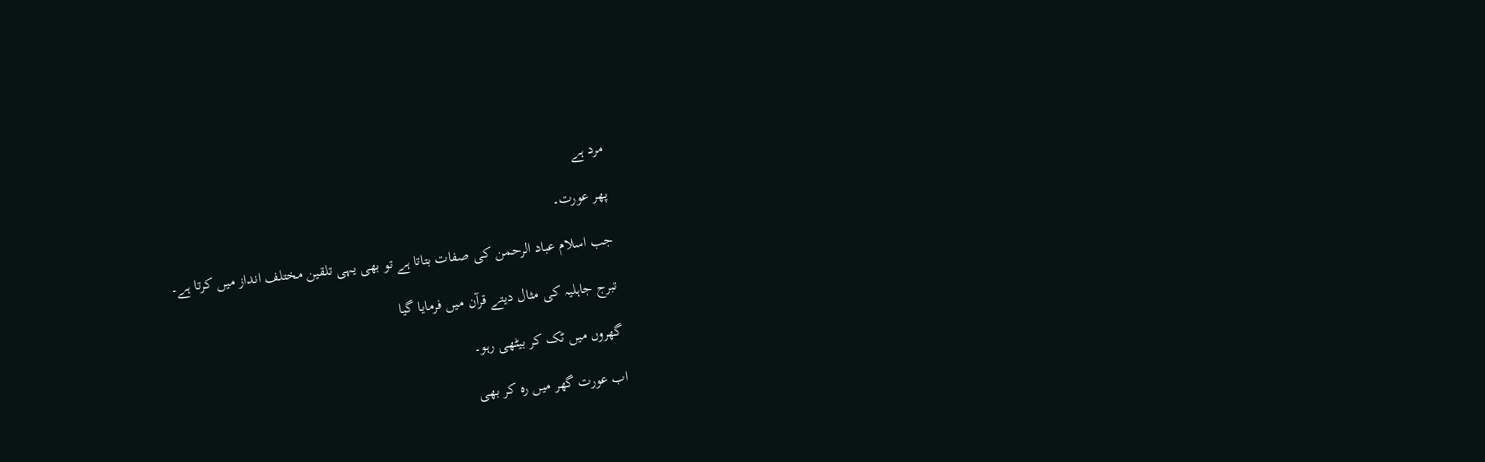مرد ہے

پھر عورت۔

جب اسلام عباد الرحمن کی صفات بتاتا ہے تو بھی یہی تلقین مختلف انداز میں کرتا ہے۔

تبرج جاہلیہ کی مثال دیتے قرآن میں فرمایا گیا

گھروں میں ٹک کر بیٹھی رہو۔

اب عورت گھر میں رہ کر بھی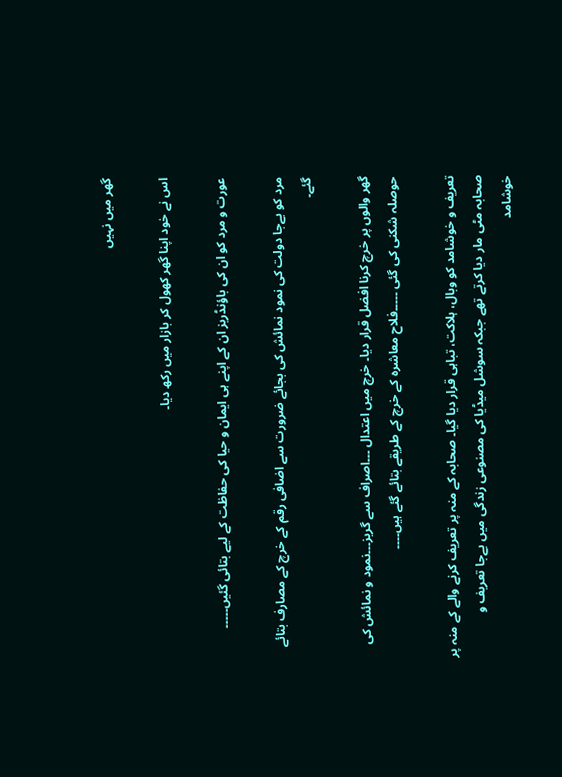گھر میں نہیں

اس نے خود اپنا گھر کھول کر بازار میں رکھ دیا۔

عورت و مرد کو ان کی باؤنڈریز ان کے اپنے ہی ایمان و حیا کی حفاظت کے لیے بتائی گئیں۔۔۔۔۔

مرد کو بےجا دولت کی نمود نمائش کی بجائے ضرورت سے اضافی رقم کے خرچ کے مصارف بتائے گئے۔

گھر والوں پر خرچ کرنا افضل قرار دیا۔ خرچ میں اعتدال ۔۔۔اصراف سے گریز۔۔۔نمود و نمائش کی حوصلہ شکنی کی گئی ۔۔۔۔۔فلاح معاشرہ کے خرچ کے طریقے بتائے گئے ہیں۔۔۔۔

تعریف و خوشامد کو وبال، ہلاکت، تباہی قرار دیا گیا۔ صحابہ کے منہ پر تعریف کرنے والے کے منہ پر صحابہ مٹی مار دیا کرتے تھے جبکہ سوشل میڈیا کی مصنوعی زندگی میں بےجا تعریف و خوشامد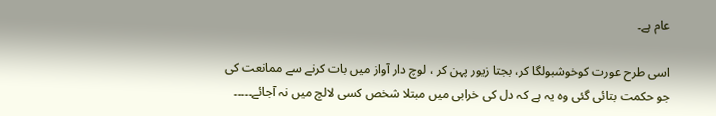عام ہے۔

اسی طرح عورت کوخوشبولگا کر، بجتا زیور پہن کر ، لوچ دار آواز میں بات کرنے سے ممانعت کی جو حکمت بتائی گئی وہ یہ ہے کہ دل کی خرابی میں مبتلا شخص کسی لالچ میں نہ آجائے۔۔۔۔۔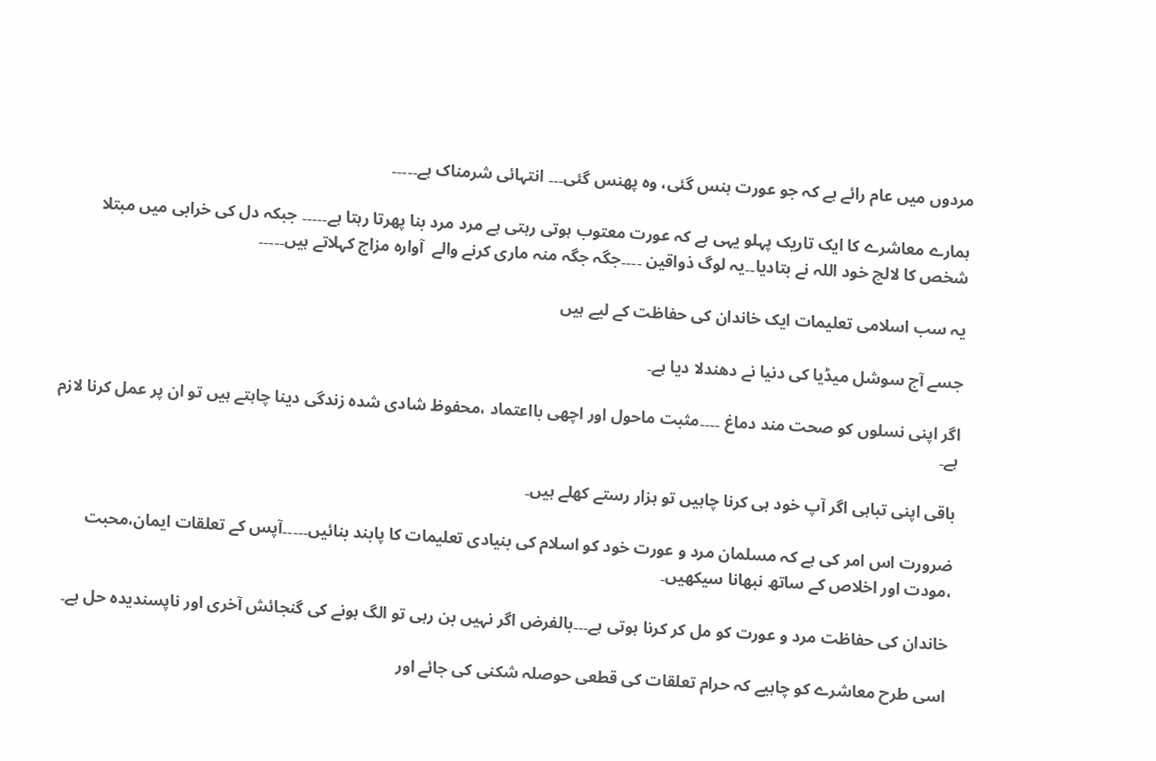مردوں میں عام رائے ہے کہ جو عورت ہنس گئی، وہ پھنس گئی۔۔۔ انتہائی شرمناک ہے۔۔۔۔۔

ہمارے معاشرے کا ایک تاریک پہلو یہی ہے کہ عورت معتوب ہوتی رہتی ہے مرد مرد بنا پھرتا رہتا ہے۔۔۔۔۔ جبکہ دل کی خرابی میں مبتلا شخص کا لالچ خود اللہ نے بتادیا۔۔یہ لوگ ذواقین ۔۔۔۔جگہ جگہ منہ ماری کرنے والے  آوارہ مزاج کہلاتے ہیں۔۔۔۔۔

یہ سب اسلامی تعلیمات ایک خاندان کی حفاظت کے لیے ہیں

جسے آج سوشل میڈیا کی دنیا نے دھندلا دیا ہے۔

اگر اپنی نسلوں کو صحت مند دماغ ۔۔۔۔مثبت ماحول اور اچھی بااعتماد ،محفوظ شادی شدہ زندگی دینا چاہتے ہیں تو ان پر عمل کرنا لازم ہے۔

باقی اپنی تباہی اگر آپ خود ہی کرنا چاہیں تو ہزار رستے کھلے ہیں۔

ضرورت اس امر کی ہے کہ مسلمان مرد و عورت خود کو اسلام کی بنیادی تعلیمات کا پابند بنائیں۔۔۔۔۔آپس کے تعلقات ایمان،محبت ،مودت اور اخلاص کے ساتھ نبھانا سیکھیں۔

خاندان کی حفاظت مرد و عورت کو مل کر کرنا ہوتی ہے۔۔۔بالفرض اگر نہیں بن رہی تو الگ ہونے کی گنجائش آخری اور ناپسندیدہ حل ہے۔

اسی طرح معاشرے کو چاہیے کہ حرام تعلقات کی قطعی حوصلہ شکنی کی جائے اور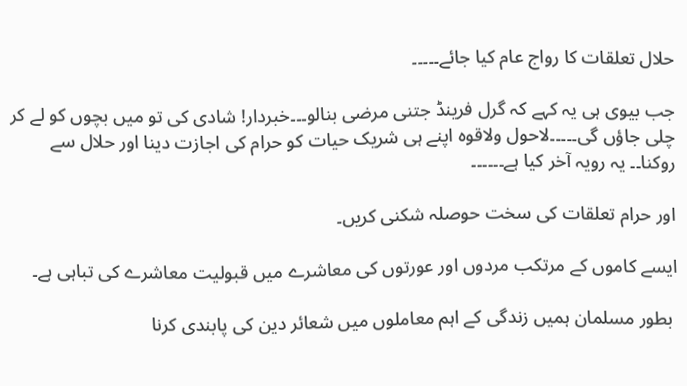حلال تعلقات کا رواج عام کیا جائے۔۔۔۔۔

جب بیوی ہی یہ کہے کہ گرل فرینڈ جتنی مرضی بنالو۔۔۔خبردار! شادی کی تو میں بچوں کو لے کر چلی جاؤں گی۔۔۔۔۔لاحول ولاقوہ اپنے ہی شریک حیات کو حرام کی اجازت دینا اور حلال سے روکنا۔۔ یہ رویہ آخر کیا ہے۔۔۔۔۔۔

اور حرام تعلقات کی سخت حوصلہ شکنی کریں۔

ایسے کاموں کے مرتکب مردوں اور عورتوں کی معاشرے میں قبولیت معاشرے کی تباہی ہے۔

 بطور مسلمان ہمیں زندگی کے اہم معاملوں میں شعائر دین کی پابندی کرنا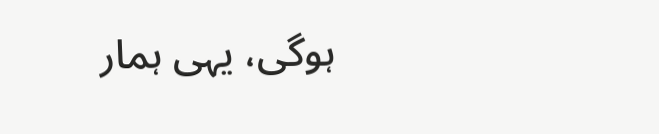ہوگی، یہی ہمار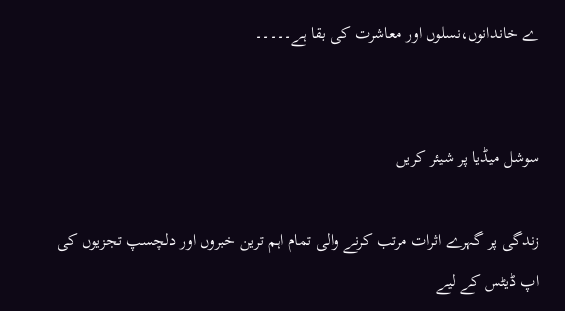ے خاندانوں،نسلوں اور معاشرت کی بقا ہے۔۔۔۔۔


سوشل میڈیا پر شیئر کریں

زندگی پر گہرے اثرات مرتب کرنے والی تمام اہم ترین خبروں اور دلچسپ تجزیوں کی اپ ڈیٹس کے لیے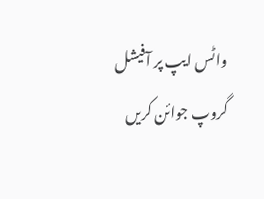واٹس ایپ پر آفیشل گروپ جوائن کریں